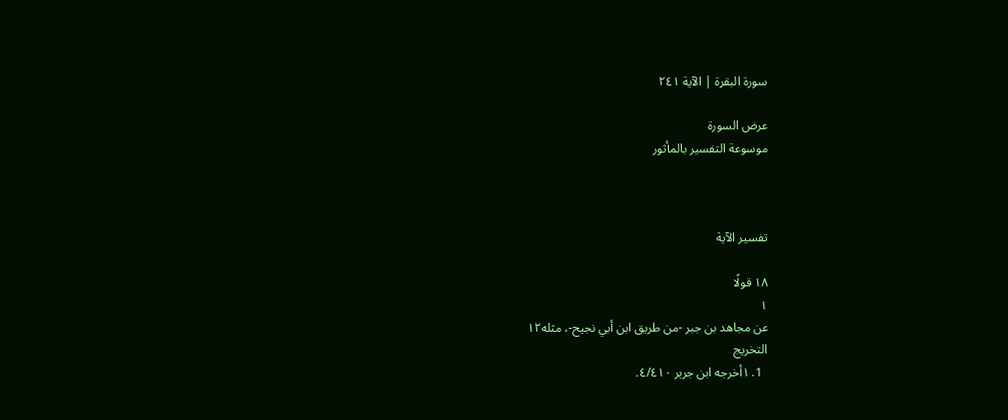سورة البقرة | الآية ٢٤١

عرض السورة
موسوعة التفسير بالمأثور



تفسير الآية

١٨ قولًا
١
عن مجاهد بن جبر -من طريق ابن أبي نجيح-، مثله١٢
التخريج
  1. ١أخرجه ابن جرير ٤/٤١٠.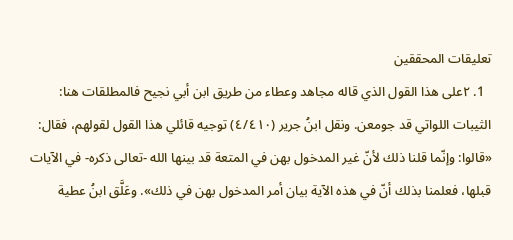تعليقات المحققين
  1. ٢على هذا القول الذي قاله مجاهد وعطاء من طريق ابن أبي نجيح فالمطلقات هنا: الثيبات اللواتي قد جومعن. ونقل ابنُ جرير (٤/٤١٠) توجيه قائلي هذا القول لقولهم، فقال: «قالوا: وإنّما قلنا ذلك لأنّ غير المدخول بهن في المتعة قد بينها الله -تعالى ذكره- في الآيات قبلها، فعلمنا بذلك أنّ في هذه الآية بيان أمر المدخول بهن في ذلك». وعَلَّق ابنُ عطية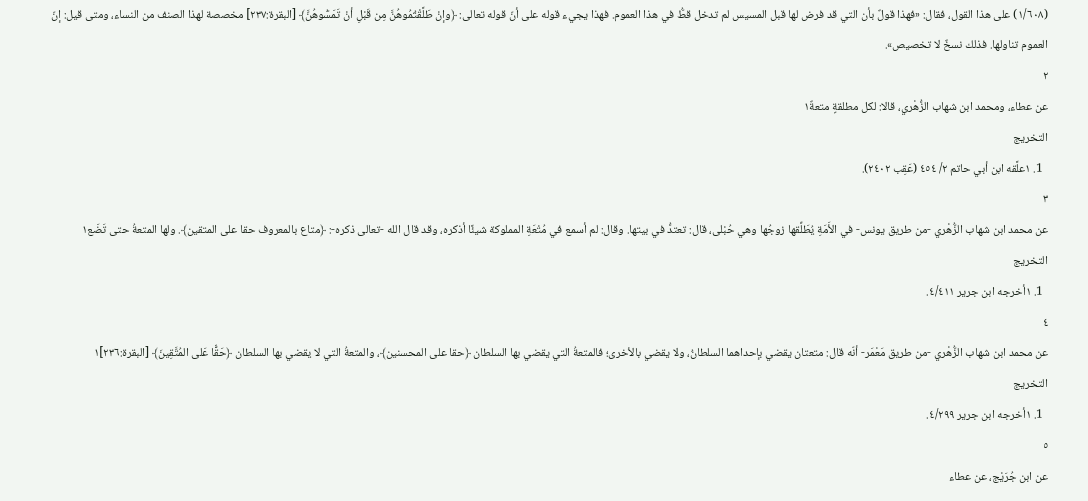(١/٦٠٨) على هذا القول، فقال: «فهذا قولٌ بأن التي قد فرض لها قبل المسيس لم تدخل قطُّ في هذا العموم. فهذا يجيء قوله على أنّ قوله تعالى: ﴿وإنْ طَلَّقْتُمُوهُنَّ مِن قَبْلِ أنْ تَمَسُّوهُنَّ﴾ [البقرة:٢٣٧] مخصصة لهذا الصنف من النساء، ومتى قيل: إنّ العموم تناولها. فذلك نسخٌ لا تخصيص».
٢
عن عطاء، ومحمد ابن شهاب الزُّهْري، قالا: لكل مطلقةٍ متعةٌ١
التخريج
  1. ١علَّقه ابن أبي حاتم ٢/ ٤٥٤ (عَقِب ٢٤٠٢).
٣
عن محمد ابن شهاب الزُّهْري -من طريق يونس- في الأَمَةِ يُطَلِّقها زوجُها وهي حُبْلى، قال: تعتدُّ في بيتها. وقال: لم أسمع في مُتْعَةِ المملوكة شيئًا أذكره، وقد قال الله -تعالى ذكره-: ﴿متاع بالمعروف حقا على المتقين﴾. ولها المتعةُ حتى تَضَع١
التخريج
  1. ١أخرجه ابن جرير ٤/٤١١.
٤
عن محمد ابن شهاب الزُّهْري -من طريق مَعْمَر- أنّه قال: متعتان يقضي بإحداهما السلطانُ، ولا يقضي بالأخرى؛ فالمتعةُ التي يقضي بها السلطان ﴿حقا على المحسنين﴾، والمتعةُ التي لا يقضي بها السلطان ﴿حَقًّا عَلى المُتَّقِينَ﴾ [البقرة:٢٣٦]١
التخريج
  1. ١أخرجه ابن جرير ٤/٢٩٩.
٥
عن ابن جُرَيْج، عن عطاء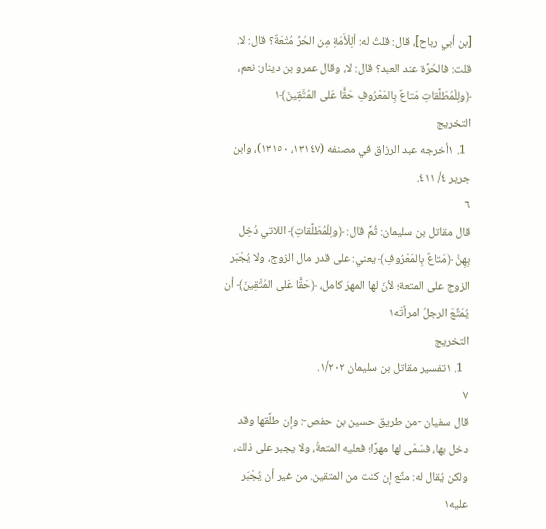[بن أبي رباح]، قال: قلتُ له: ألِلْأَمَةِ مِن الحُرِّ مُتْعَةٌ؟ قال: لا. قلت: فالحُرَّة عند العبد؟ قال: لا، وقال عمرو بن دينار: نعم، ﴿ولِلْمُطَلَّقاتِ مَتاعٌ بِالمَعْرُوفِ حَقًّا عَلى المُتَّقِينَ﴾١
التخريج
  1. ١أخرجه عبد الرزاق في مصنفه (١٣١٤٧، ١٣١٥٠)، وابن جرير ٤/ ٤١١.
٦
قال مقاتل بن سليمان: ثُمَّ قال: ﴿ولِلْمُطَلَّقاتِ﴾ اللاتي دُخِل بِهِنَّ ﴿مَتاعٌ بِالمَعْرُوفِ﴾ يعني: على قدر مال الزوج، ولا يُجْبَر الزوج على المتعة؛ لأنّ لها المهرَ كامل، ﴿حَقًّا عَلى المُتَّقِينَ﴾ أن يُمَتِّعَ الرجلُ امرأتَه١
التخريج
  1. ١تفسير مقاتل بن سليمان ١/٢٠٢.
٧
قال سفيان -من طريق حسين بن حفص-: وإن طلَّقها وقد دخل بها، فسَمّى لها مهرًا؛ فعليه المتعةُ، ولا يجبر على ذلك، ولكن يُقال له: متِّع إن كنت من المتقين. من غير أن يُجْبَر عليه١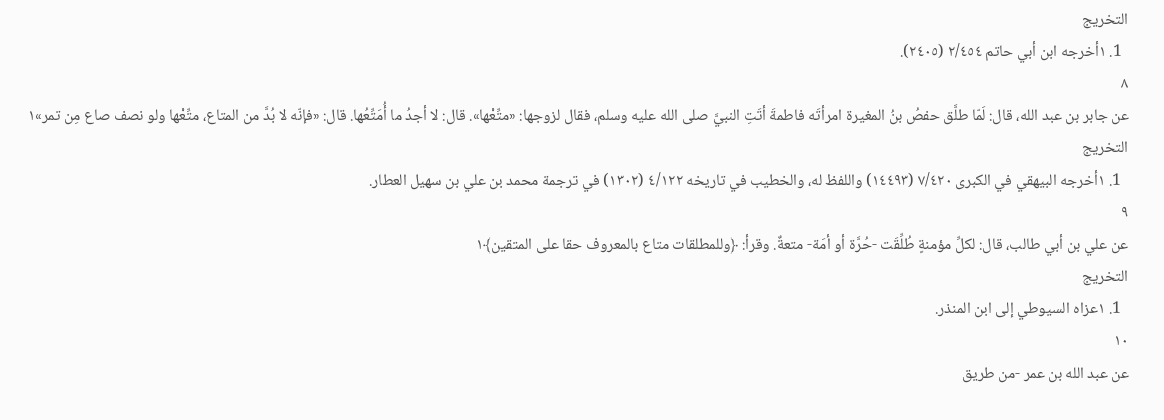التخريج
  1. ١أخرجه ابن أبي حاتم ٢/٤٥٤ (٢٤٠٥).
٨
عن جابر بن عبد الله، قال: لَمّا طلَّق حفصُ بنُ المغيرة امرأتَه فاطمةَ أتَتِ النبيَّ صلى الله عليه وسلم، فقال لزوجها: «متِّعْها». قال: لا أجدُ ما أُمَتِّعُها. قال: «فإنّه لا بُدَّ من المتاع، متِّعْها ولو نصف صاع مِن تمر»١
التخريج
  1. ١أخرجه البيهقي في الكبرى ٧/٤٢٠ (١٤٤٩٣) واللفظ له، والخطيب في تاريخه ٤/١٢٢ (١٣٠٢) في ترجمة محمد بن علي بن سهيل العطار.
٩
عن علي بن أبي طالب، قال: لكلِّ مؤمنةٍ طُلِّقَت -حُرَّة أو أمَة- متعةٌ. وقرأ: ﴿وللمطلقات متاع بالمعروف حقا على المتقين﴾١
التخريج
  1. ١عزاه السيوطي إلى ابن المنذر.
١٠
عن عبد الله بن عمر -من طريق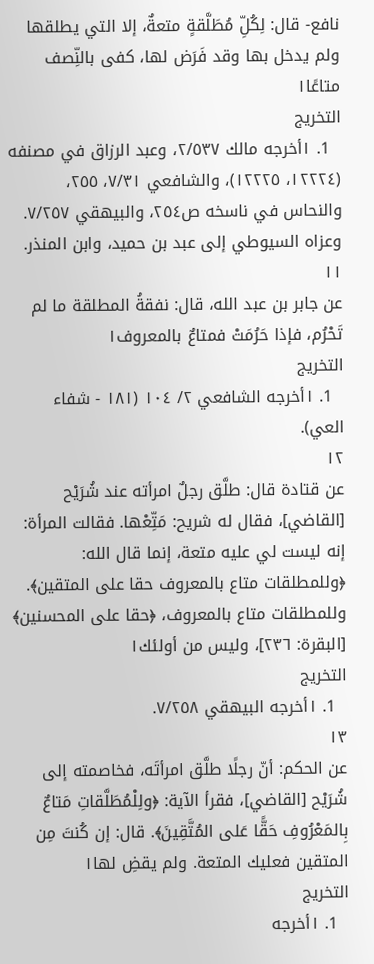نافع- قال: لِكُلِّ مُطَلَّقةٍ متعةٌ، إلا التي يطلقها ولم يدخل بها وقد فَرَض لها، كفى بالنِّصف متاعًا١
التخريج
  1. ١أخرجه مالك ٢/٥٣٧، وعبد الرزاق في مصنفه (١٢٢٢٤، ١٢٢٢٥)، والشافعي ٧/٣١، ٢٥٥، والنحاس في ناسخه ص٢٥٤، والبيهقي ٧/٢٥٧. وعزاه السيوطي إلى عبد بن حميد، وابن المنذر.
١١
عن جابر بن عبد الله، قال: نفقةُ المطلقة ما لم تَحْرُم، فإذا حَرُمَتْ فمتاعٌ بالمعروف١
التخريج
  1. ١أخرجه الشافعي ٢/ ١٠٤ (١٨١ - شفاء العي).
١٢
عن قتادة قال: طلَّق رجلٌ امرأته عند شُرَيْح [القاضي]، فقال له شريح: مَتِّعْها. فقالت المرأة: إنه ليست لي عليه متعة، إنما قال الله: ﴿وللمطلقات متاع بالمعروف حقا على المتقين﴾. وللمطلقات متاع بالمعروف، ﴿حقا على المحسنين﴾ [البقرة: ٢٣٦]، وليس من أولئك١
التخريج
  1. ١أخرجه البيهقي ٧/٢٥٨.
١٣
عن الحكم: أنّ رجلًا طلَّق امرأتَه، فخاصمته إلى شُرَيْح [القاضي]، فقرأ الآية: ﴿ولِلْمُطَلَّقاتِ مَتاعٌ بِالمَعْرُوفِ حَقًّا عَلى المُتَّقِينَ﴾. قال: إن كُنتَ مِن المتقين فعليك المتعة. ولم يقضِ لها١
التخريج
  1. ١أخرجه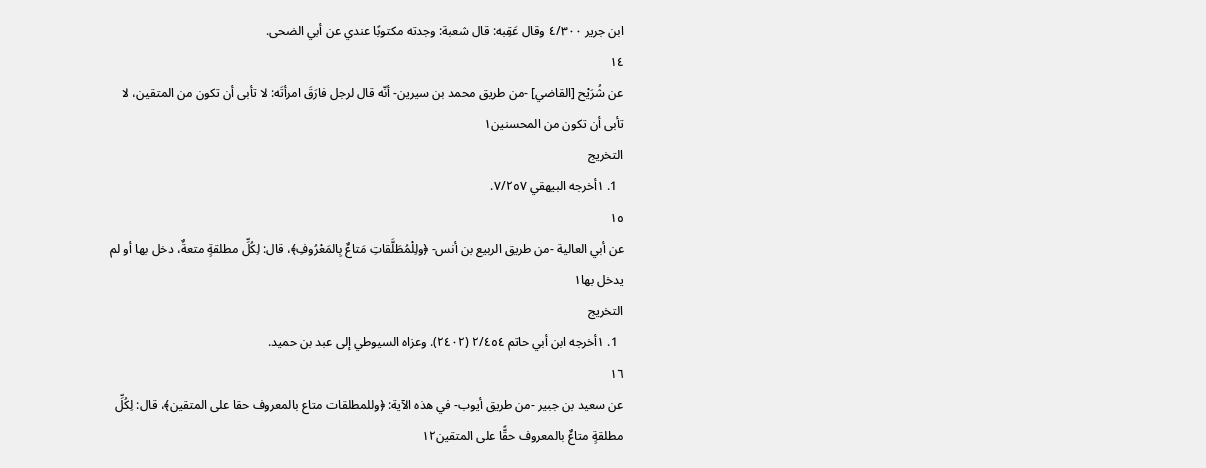ابن جرير ٤/٣٠٠ وقال عَقِبه: قال شعبة: وجدته مكتوبًا عندي عن أبي الضحى.
١٤
عن شُرَيْح [القاضي] -من طريق محمد بن سيرين- أنّه قال لرجل فارَقَ امرأتَه: لا تأبى أن تكون من المتقين، لا تأبى أن تكون من المحسنين١
التخريج
  1. ١أخرجه البيهقي ٧/٢٥٧.
١٥
عن أبي العالية -من طريق الربيع بن أنس- ﴿ولِلْمُطَلَّقاتِ مَتاعٌ بِالمَعْرُوفِ﴾، قال: لِكُلِّ مطلقةٍ متعةٌ، دخل بها أو لم يدخل بها١
التخريج
  1. ١أخرجه ابن أبي حاتم ٢/٤٥٤ (٢٤٠٢). وعزاه السيوطي إلى عبد بن حميد.
١٦
عن سعيد بن جبير -من طريق أيوب- في هذه الآية: ﴿وللمطلقات متاع بالمعروف حقا على المتقين﴾، قال: لِكُلِّ مطلقةٍ متاعٌ بالمعروف حقًّا على المتقين١٢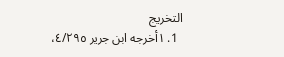التخريج
  1. ١أخرجه ابن جرير ٤/٢٩٥،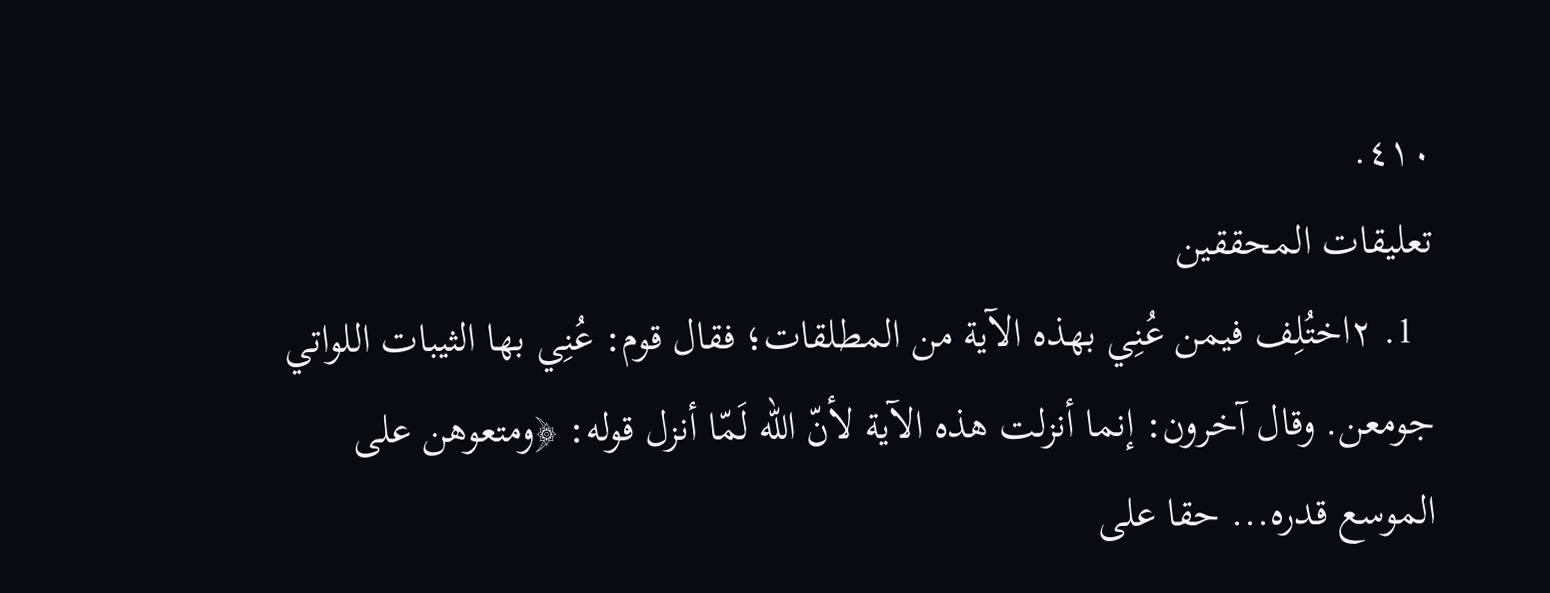٤١٠.
تعليقات المحققين
  1. ٢اختُلِف فيمن عُنِي بهذه الآية من المطلقات؛ فقال قوم: عُنِي بها الثيبات اللواتي جومعن. وقال آخرون: إنما أنزلت هذه الآية لأنّ الله لَمّا أنزل قوله: ﴿ومتعوهن على الموسع قدره... حقا على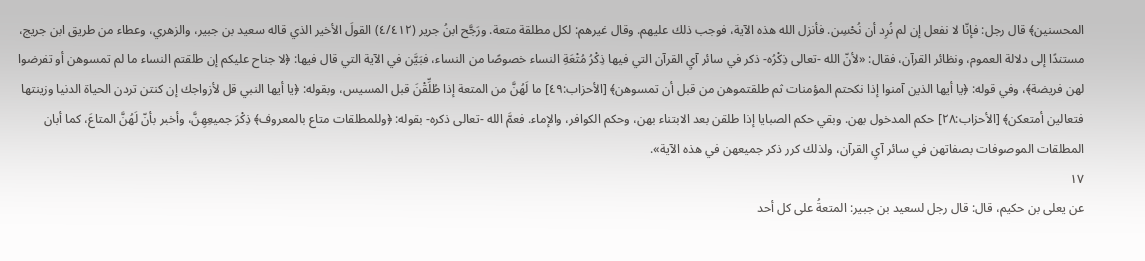المحسنين﴾ قال رجل: فإنّا لا نفعل إن لم نُرِد أن نُحْسِن. فأنزل الله هذه الآية، فوجب ذلك عليهم. وقال غيرهم: لكل مطلقة متعة. ورَجَّح ابنُ جرير (٤/٤١٢) القولَ الأخير الذي قاله سعيد بن جبير، والزهري، وعطاء من طريق ابن جريج، مستندًا إلى دلالة العموم، ونظائر القرآن، فقال: «لأنّ الله -تعالى ذِكْرُه- ذكر في سائر آيِ القرآن التي فيها ذِكْرُ مُتْعَةِ النساء خصوصًا من النساء، فبَيَّن في الآية التي قال فيها: ﴿لا جناح عليكم إن طلقتم النساء ما لم تمسوهن أو تفرضوا لهن فريضة﴾، وفي قوله: ﴿يا أيها الذين آمنوا إذا نكحتم المؤمنات ثم طلقتموهن من قبل أن تمسوهن﴾ [الأحزاب:٤٩] ما لَهُنَّ من المتعة إذا طُلِّقْنَ قبل المسيس، وبقوله: ﴿يا أيها النبي قل لأزواجك إن كنتن تردن الحياة الدنيا وزينتها فتعالين أمتعكن﴾ [الأحزاب:٢٨] حكم المدخول بهن. وبقي حكم الصبايا إذا طلقن بعد الابتناء بهن، وحكم الكوافر، والإماء. فعمَّ الله -تعالى ذكره- بقوله: ﴿وللمطلقات متاع بالمعروف﴾ ذِكْرَ جميعِهِنَّ، وأخبر بأنّ لَهُنَّ المتاعَ، كما أبان المطلقات الموصوفات بصفاتهن في سائر آيِ القرآن، ولذلك كرر ذكر جميعهن في هذه الآية».
١٧
عن يعلى بن حكيم، قال: قال رجل لسعيد بن جبير: المتعةُ على كل أحد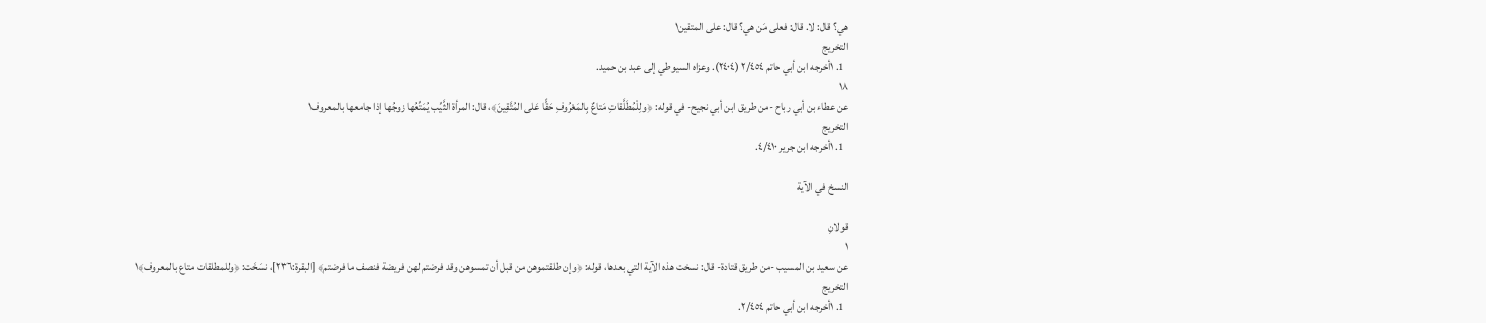هي؟ قال: لا. قال: فعلى مَن هي؟ قال: على المتقين١
التخريج
  1. ١أخرجه ابن أبي حاتم ٢/٤٥٤ (٢٤٠٤). وعزاه السيوطي إلى عبد بن حميد.
١٨
عن عطاء بن أبي رباح -من طريق ابن أبي نجيح- في قوله: ﴿ولِلْمُطَلَّقاتِ مَتاعٌ بِالمَعْرُوفِ حَقًّا عَلى المُتَّقِينَ﴾، قال: المرأة الثَّيِّب يُمَتِّعُها زوجُها إذا جامعها بالمعروف١
التخريج
  1. ١أخرجه ابن جرير ٤/٤١٠.

النسخ في الآية

قولانِ
١
عن سعيد بن المسيب -من طريق قتادة- قال: نسخت هذه الآية التي بعدها، قوله: ﴿وإن طلقتموهن من قبل أن تمسوهن وقد فرضتم لهن فريضة فنصف ما فرضتم﴾ [البقرة:٢٣٦]، نسَخَت: ﴿وللمطلقات متاع بالمعروف﴾١
التخريج
  1. ١أخرجه ابن أبي حاتم ٢/٤٥٤.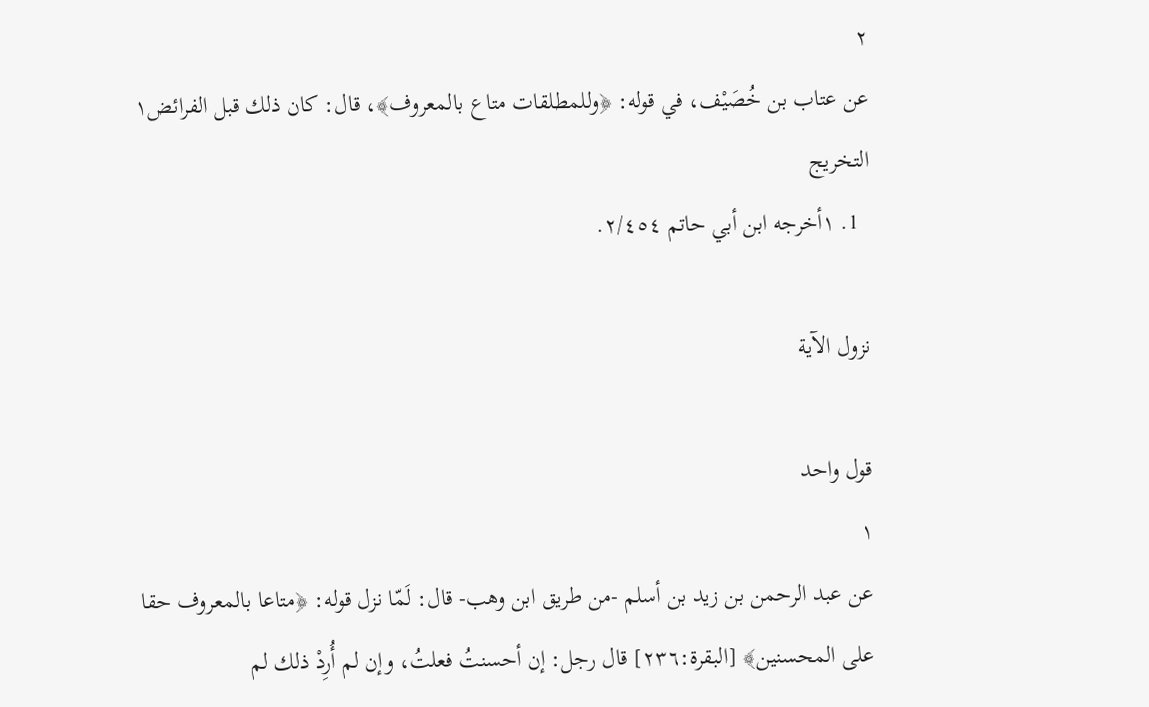٢
عن عتاب بن خُصَيْف، في قوله: ﴿وللمطلقات متاع بالمعروف﴾، قال: كان ذلك قبل الفرائض١
التخريج
  1. ١أخرجه ابن أبي حاتم ٢/٤٥٤.

نزول الآية

قول واحد
١
عن عبد الرحمن بن زيد بن أسلم -من طريق ابن وهب- قال: لَمّا نزل قوله: ﴿متاعا بالمعروف حقا على المحسنين﴾ [البقرة:٢٣٦] قال رجل: إن أحسنتُ فعلتُ، وإن لم أُرِدْ ذلك لم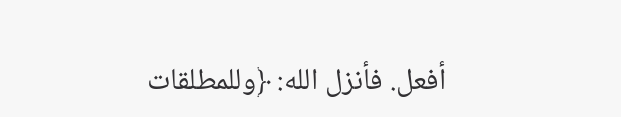أفعل. فأنزل الله: ﴿وللمطلقات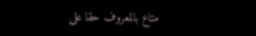متاع بالمعروف حقا على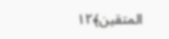المتقين﴾١٢